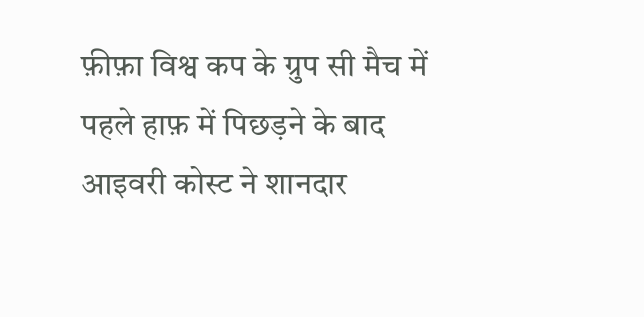फ़ीफ़ा विश्व कप के ग्रुप सी मैच में पहले हाफ़ में पिछड़ने के बाद आइवरी कोस्ट ने शानदार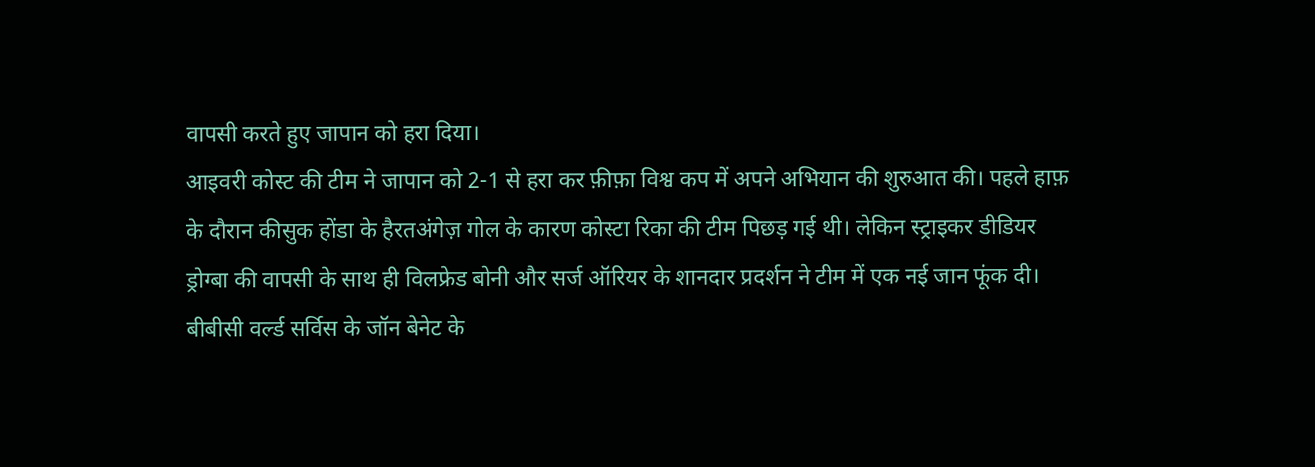वापसी करते हुए जापान को हरा दिया।
आइवरी कोस्ट की टीम ने जापान को 2-1 से हरा कर फ़ीफ़ा विश्व कप में अपने अभियान की शुरुआत की। पहले हाफ़ के दौरान कीसुक होंडा के हैरतअंगेज़ गोल के कारण कोस्टा रिका की टीम पिछड़ गई थी। लेकिन स्ट्राइकर डीडियर ड्रोग्बा की वापसी के साथ ही विलफ्रेड बोनी और सर्ज ऑरियर के शानदार प्रदर्शन ने टीम में एक नई जान फूंक दी।
बीबीसी वर्ल्ड सर्विस के जॉन बेनेट के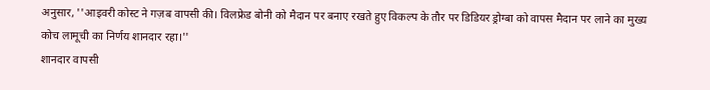अनुसार, ''आइवरी कोस्ट ने गज़ब वापसी की। विलफ्रेड बोनी को मैदान पर बनाए रखते हुए विकल्प के तौर पर डिडियर ड्रोग्बा को वापस मैदान पर लाने का मुख्य कोच लामूची का निर्णय शानदार रहा।''
शानदार वापसी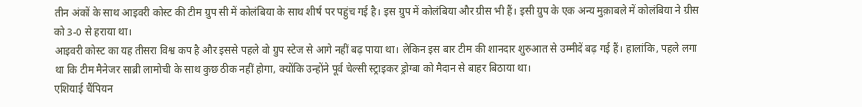तीन अंकों के साथ आइवरी कोस्ट की टीम ग्रुप सी में कोलंबिया के साथ शीर्ष पर पहुंच गई है। इस ग्रुप में कोलंबिया और ग्रीस भी हैं। इसी ग्रुप के एक अन्य मुक़ाबले में कोलंबिया ने ग्रीस को 3-0 से हराया था।
आइवरी कोस्ट का यह तीसरा विश्व कप है और इससे पहले वो ग्रुप स्टेज से आगे नहीं बढ़ पाया था। लेकिन इस बार टीम की शानदार शुरुआत से उम्मीदें बढ़ गई हैं। हालांकि, पहले लगा था कि टीम मैनेजर साब्री लामोची के साथ कुछ ठीक नहीं होगा, क्योंकि उन्होंने पूर्व चेल्सी स्ट्राइकर ड्रोग्बा को मैदान से बाहर बिठाया था।
एशियाई चैंपियन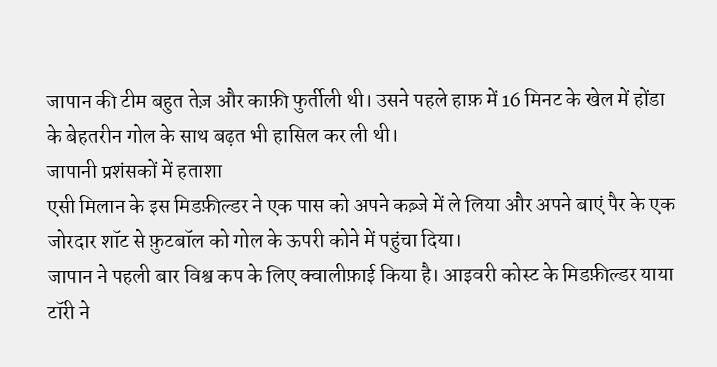जापान की टीम बहुत तेज़ और काफ़ी फुर्तीली थी। उसने पहले हाफ़ में 16 मिनट के खेल में होंडा के बेहतरीन गोल के साथ बढ़त भी हासिल कर ली थी।
जापानी प्रशंसकों में हताशा
एसी मिलान के इस मिडफ़ील्डर ने एक पास को अपने कब़्जे में ले लिया और अपने बाएं पैर के एक जोरदार शॉट से फ़ुटबॉल को गोल के ऊपरी कोने में पहुंचा दिया।
जापान ने पहली बार विश्व कप के लिए क्वालीफ़ाई किया है। आइवरी कोस्ट के मिडफ़ील्डर याया टॉरी ने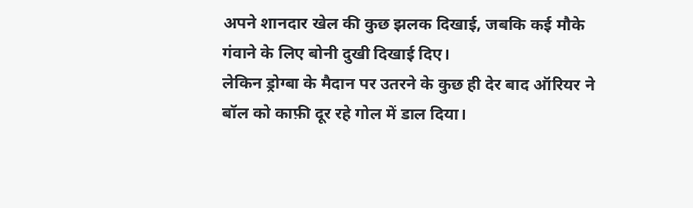अपने शानदार खेल की कुछ झलक दिखाई, जबकि कई मौके गंवाने के लिए बोनी दुखी दिखाई दिए।
लेकिन ड्रोग्बा के मैदान पर उतरने के कुछ ही देर बाद ऑरियर ने बॉल को काफ़ी दूर रहे गोल में डाल दिया।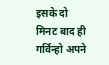इसके दो मिनट बाद ही गर्विन्हो अपने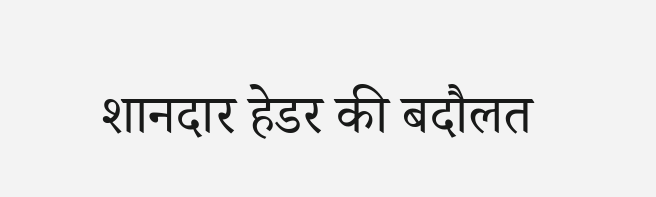शानदार हेडर की बदौलत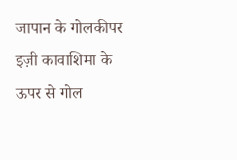जापान के गोलकीपर इज़ी कावाशिमा के ऊपर से गोल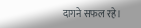दागने सफल रहे।